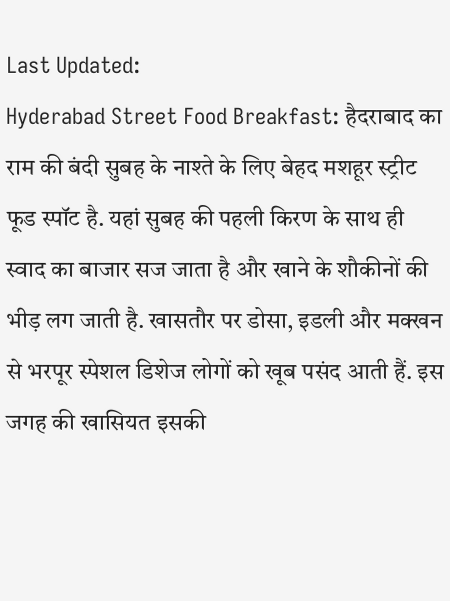Last Updated:
Hyderabad Street Food Breakfast: हैदराबाद का राम की बंदी सुबह के नाश्ते के लिए बेहद मशहूर स्ट्रीट फूड स्पॉट है. यहां सुबह की पहली किरण के साथ ही स्वाद का बाजार सज जाता है और खाने के शौकीनों की भीड़ लग जाती है. खासतौर पर डोसा, इडली और मक्खन से भरपूर स्पेशल डिशेज लोगों को खूब पसंद आती हैं. इस जगह की खासियत इसकी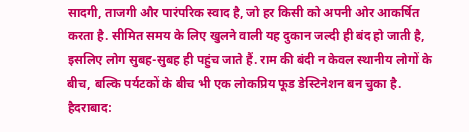सादगी, ताजगी और पारंपरिक स्वाद है, जो हर किसी को अपनी ओर आकर्षित करता है. सीमित समय के लिए खुलने वाली यह दुकान जल्दी ही बंद हो जाती है, इसलिए लोग सुबह-सुबह ही पहुंच जाते हैं. राम की बंदी न केवल स्थानीय लोगों के बीच, बल्कि पर्यटकों के बीच भी एक लोकप्रिय फूड डेस्टिनेशन बन चुका है.
हैदराबाद: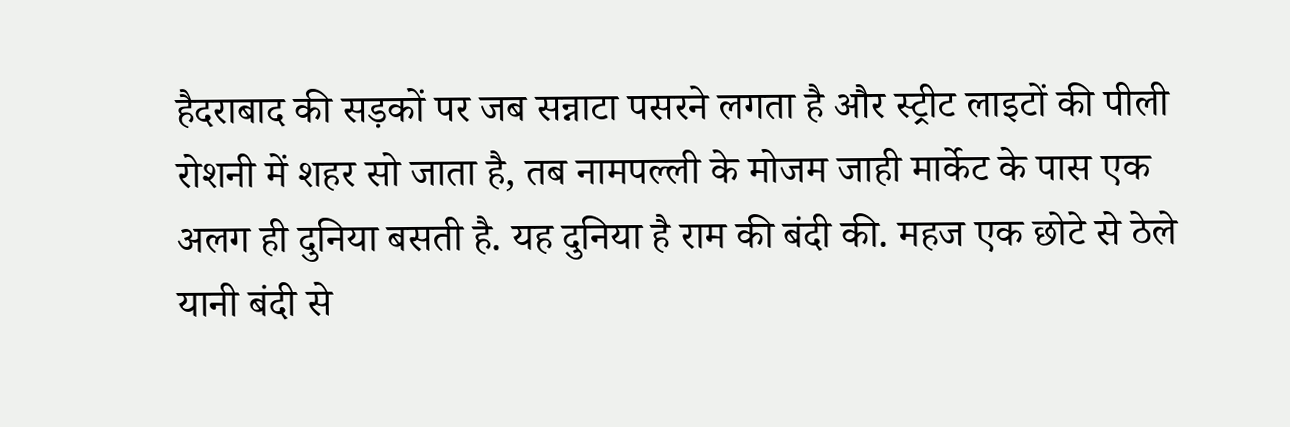हैदराबाद की सड़कों पर जब सन्नाटा पसरने लगता है और स्ट्रीट लाइटों की पीली रोशनी में शहर सो जाता है, तब नामपल्ली के मोजम जाही मार्केट के पास एक अलग ही दुनिया बसती है. यह दुनिया है राम की बंदी की. महज एक छोटे से ठेले यानी बंदी से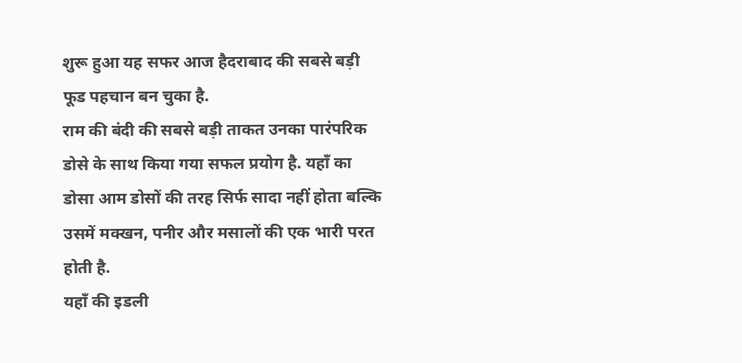शुरू हुआ यह सफर आज हैदराबाद की सबसे बड़ी फूड पहचान बन चुका है.
राम की बंदी की सबसे बड़ी ताकत उनका पारंपरिक डोसे के साथ किया गया सफल प्रयोग है. यहाँ का डोसा आम डोसों की तरह सिर्फ सादा नहीं होता बल्कि उसमें मक्खन, पनीर और मसालों की एक भारी परत होती है.
यहाँ की इडली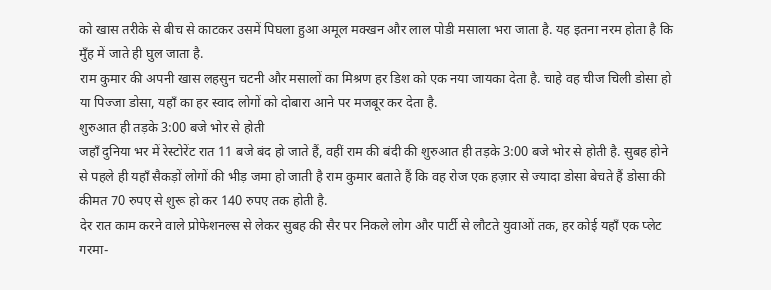को खास तरीके से बीच से काटकर उसमें पिघला हुआ अमूल मक्खन और लाल पोडी मसाला भरा जाता है. यह इतना नरम होता है कि मुँह में जाते ही घुल जाता है.
राम कुमार की अपनी खास लहसुन चटनी और मसालों का मिश्रण हर डिश को एक नया जायका देता है. चाहे वह चीज चिली डोसा हो या पिज्जा डोसा, यहाँ का हर स्वाद लोगों को दोबारा आने पर मजबूर कर देता है.
शुरुआत ही तड़के 3:00 बजे भोर से होती
जहाँ दुनिया भर में रेस्टोरेंट रात 11 बजे बंद हो जाते हैं, वहीं राम की बंदी की शुरुआत ही तड़के 3:00 बजे भोर से होती है. सुबह होने से पहले ही यहाँ सैकड़ों लोगों की भीड़ जमा हो जाती है राम कुमार बताते हैं कि वह रोज एक हज़ार से ज्यादा डोसा बेचते हैं डोसा की कीमत 70 रुपए से शुरू हो कर 140 रुपए तक होती है.
देर रात काम करने वाले प्रोफेशनल्स से लेकर सुबह की सैर पर निकले लोग और पार्टी से लौटते युवाओं तक, हर कोई यहाँ एक प्लेट गरमा-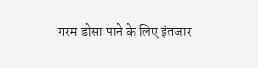गरम डोसा पाने के लिए इंतजार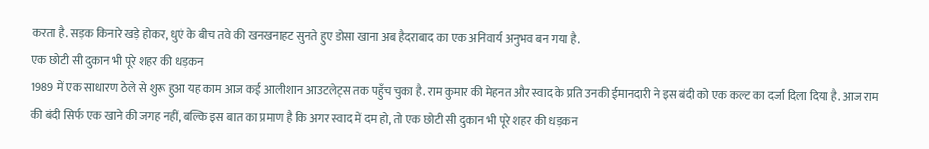करता है. सड़क किनारे खड़े होकर, धुएं के बीच तवे की खनखनाहट सुनते हुए डोसा खाना अब हैदराबाद का एक अनिवार्य अनुभव बन गया है.
एक छोटी सी दुकान भी पूरे शहर की धड़कन
1989 में एक साधारण ठेले से शुरू हुआ यह काम आज कई आलीशान आउटलेट्स तक पहुँच चुका है. राम कुमार की मेहनत और स्वाद के प्रति उनकी ईमानदारी ने इस बंदी को एक कल्ट का दर्जा दिला दिया है. आज राम की बंदी सिर्फ एक खाने की जगह नहीं, बल्कि इस बात का प्रमाण है कि अगर स्वाद में दम हो, तो एक छोटी सी दुकान भी पूरे शहर की धड़कन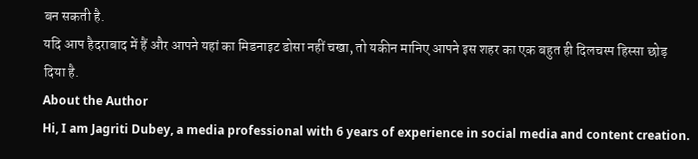बन सकती है.
यदि आप हैदराबाद में हैं और आपने यहां का मिडनाइट डोसा नहीं चखा, तो यकीन मानिए आपने इस शहर का एक बहुत ही दिलचस्प हिस्सा छोड़ दिया है.
About the Author
Hi, I am Jagriti Dubey, a media professional with 6 years of experience in social media and content creation.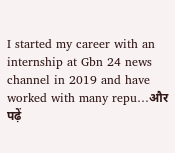I started my career with an internship at Gbn 24 news channel in 2019 and have worked with many repu…और पढ़ें